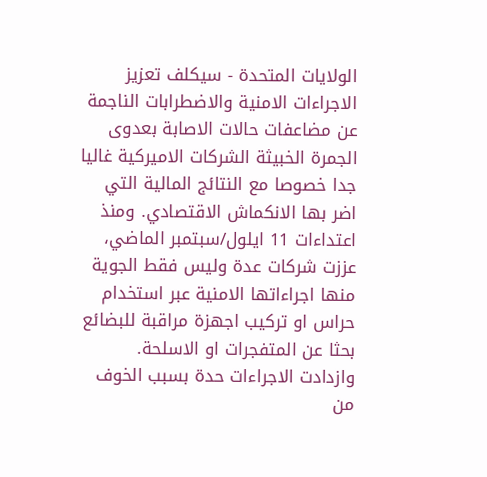الولايات المتحدة - سيكلف تعزيز الاجراءات الامنية والاضطرابات الناجمة عن مضاعفات حالات الاصابة بعدوى الجمرة الخبيثة الشركات الاميركية غاليا جدا خصوصا مع النتائج المالية التي اضر بها الانكماش الاقتصادي. ومنذ اعتداءات 11 ايلول/سبتمبر الماضي، عززت شركات عدة وليس فقط الجوية منها اجراءاتها الامنية عبر استخدام حراس او تركيب اجهزة مراقبة للبضائع بحثا عن المتفجرات او الاسلحة. وازدادت الاجراءات حدة بسبب الخوف من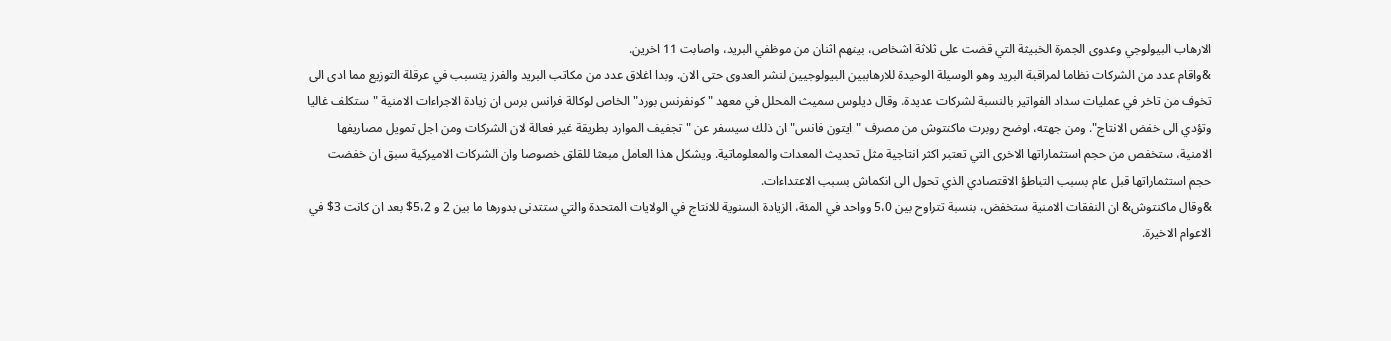الارهاب البيولوجي وعدوى الجمرة الخبيثة التي قضت على ثلاثة اشخاص، بينهم اثنان من موظفي البريد، واصابت 11 اخرين.
&واقام عدد من الشركات نظاما لمراقبة البريد وهو الوسيلة الوحيدة للارهاببين البيولوجيين لنشر العدوى حتى الان. وبدا اغلاق عدد من مكاتب البريد والفرز يتسبب في عرقلة التوزيع مما ادى الى تخوف من تاخر في عمليات سداد الفواتير بالنسبة لشركات عديدة. وقال ديلوس سميث المحلل في معهد "كونفرنس بورد" الخاص لوكالة فرانس برس ان زيادة الاجراءات الامنية "ستكلف غاليا وتؤدي الى خفض الانتاج". ومن جهته، اوضح روبرت ماكنتوش من مصرف "ايتون فانس" ان ذلك سيسفر عن "تجفيف الموارد بطريقة غير فعالة لان الشركات ومن اجل تمويل مصاريفها الامنية، ستخفص من حجم استثماراتها الاخرى التي تعتبر اكثر انتاجية مثل تحديث المعدات والمعلوماتية. ويشكل هذا العامل مبعثا للقلق خصوصا وان الشركات الاميركية سبق ان خفضت حجم استثماراتها قبل عام بسبب التباطؤ الاقتصادي الذي تحول الى انكماش بسبب الاعتداءات.
&وقال ماكنتوش& ان النفقات الامنية ستخفض، بنسبة تتراوح بين 5،0 وواحد في المئة، الزيادة السنوية للانتاج في الولايات المتحدة والتي ستتدنى بدورها ما بين 2 و 5،2$ بعد ان كانت 3$ في الاعوام الاخيرة.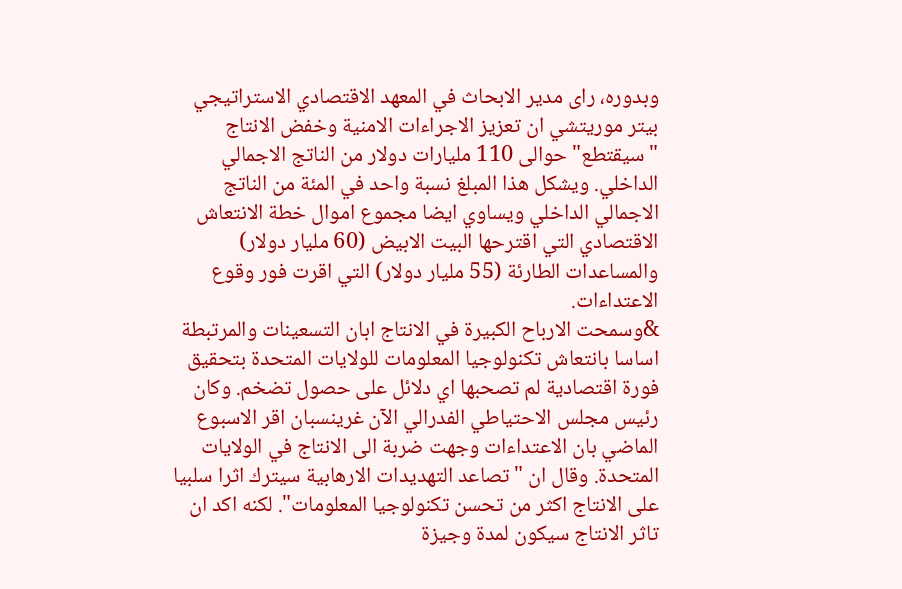وبدوره، راى مدير الابحاث في المعهد الاقتصادي الاستراتيجي بيتر موريتشي ان تعزيز الاجراءات الامنية وخفض الانتاج "سيقتطع" حوالى 110 مليارات دولار من الناتج الاجمالي الداخلي. ويشكل هذا المبلغ نسبة واحد في المئة من الناتج الاجمالي الداخلي ويساوي ايضا مجموع اموال خطة الانتعاش الاقتصادي التي اقترحها البيت الابيض (60 مليار دولار) والمساعدات الطارئة (55 مليار دولار) التي اقرت فور وقوع الاعتداءات.
&وسمحت الارباح الكبيرة في الانتاج ابان التسعينات والمرتبطة اساسا بانتعاش تكنولوجيا المعلومات للولايات المتحدة بتحقيق فورة اقتصادية لم تصحبها اي دلائل على حصول تضخم. وكان رئيس مجلس الاحتياطي الفدرالي الآن غرينسبان اقر الاسبوع الماضي بان الاعتداءات وجهت ضربة الى الانتاج في الولايات المتحدة. وقال ان "تصاعد التهديدات الارهابية سيترك اثرا سلبيا على الانتاج اكثر من تحسن تكنولوجيا المعلومات". لكنه اكد ان تاثر الانتاج سيكون لمدة وجيزة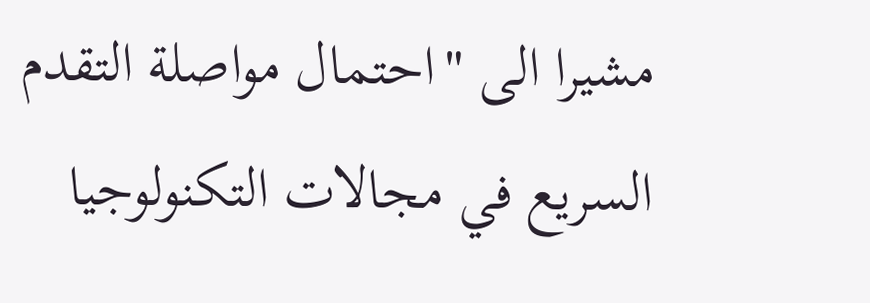مشيرا الى "احتمال مواصلة التقدم السريع في مجالات التكنولوجيا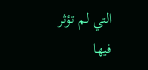التي لم تؤثر فيها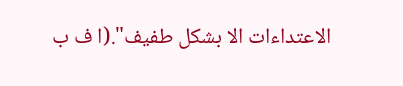الاعتداءات الا بشكل طفيف".(ا ف ب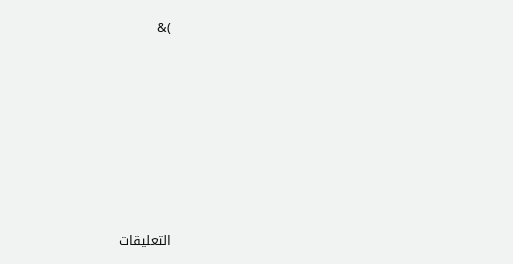)&







التعليقات